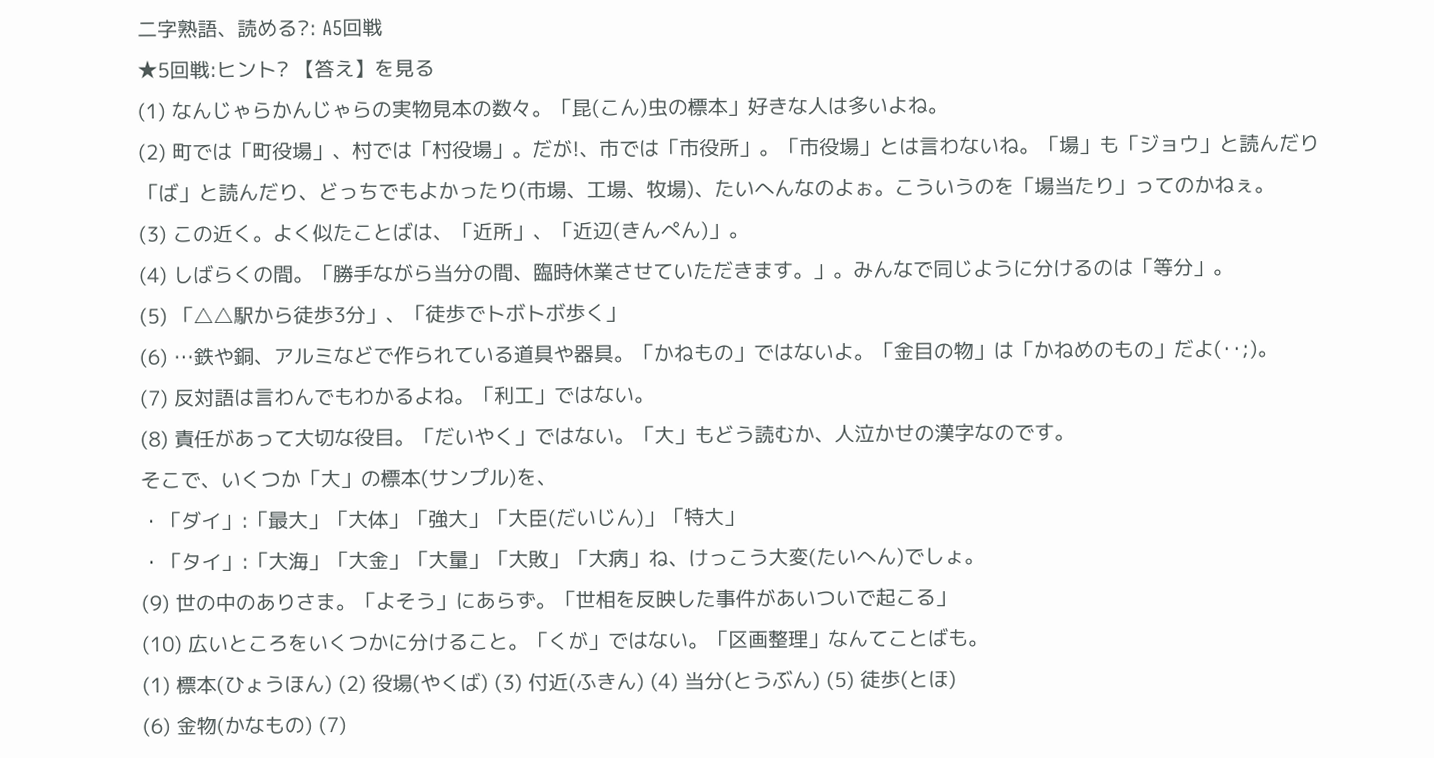二字熟語、読める?: A5回戦
★5回戦:ヒント? 【答え】を見る
(1) なんじゃらかんじゃらの実物見本の数々。「昆(こん)虫の標本」好きな人は多いよね。
(2) 町では「町役場」、村では「村役場」。だが!、市では「市役所」。「市役場」とは言わないね。「場」も「ジョウ」と読んだり「ば」と読んだり、どっちでもよかったり(市場、工場、牧場)、たいへんなのよぉ。こういうのを「場当たり」ってのかねぇ。
(3) この近く。よく似たことばは、「近所」、「近辺(きんぺん)」。
(4) しばらくの間。「勝手ながら当分の間、臨時休業させていただきます。」。みんなで同じように分けるのは「等分」。
(5) 「△△駅から徒歩3分」、「徒歩でトボトボ歩く」
(6) …鉄や銅、アルミなどで作られている道具や器具。「かねもの」ではないよ。「金目の物」は「かねめのもの」だよ(‥;)。
(7) 反対語は言わんでもわかるよね。「利工」ではない。
(8) 責任があって大切な役目。「だいやく」ではない。「大」もどう読むか、人泣かせの漢字なのです。
そこで、いくつか「大」の標本(サンプル)を、
・「ダイ」:「最大」「大体」「強大」「大臣(だいじん)」「特大」
・「タイ」:「大海」「大金」「大量」「大敗」「大病」ね、けっこう大変(たいへん)でしょ。
(9) 世の中のありさま。「よそう」にあらず。「世相を反映した事件があいついで起こる」
(10) 広いところをいくつかに分けること。「くが」ではない。「区画整理」なんてことばも。
(1) 標本(ひょうほん) (2) 役場(やくば) (3) 付近(ふきん) (4) 当分(とうぶん) (5) 徒歩(とほ)
(6) 金物(かなもの) (7)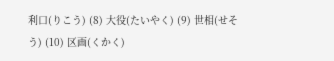利口(りこう) (8) 大役(たいやく) (9) 世相(せそう) (10) 区画(くかく)